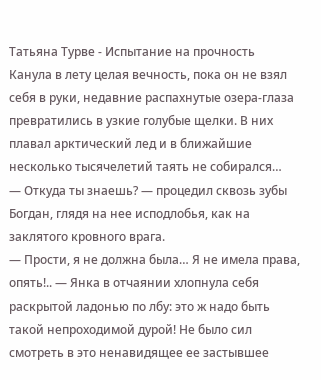Татьяна Турве - Испытание на прочность
Канула в лету целая вечность, пока он не взял себя в руки, недавние распахнутые озера-глаза превратились в узкие голубые щелки. В них плавал арктический лед и в ближайшие несколько тысячелетий таять не собирался…
— Откуда ты знаешь? — процедил сквозь зубы Богдан, глядя на нее исподлобья, как на заклятого кровного врага.
— Прости, я не должна была… Я не имела права, опять!.. — Янка в отчаянии хлопнула себя раскрытой ладонью по лбу: это ж надо быть такой непроходимой дурой! Не было сил смотреть в это ненавидящее ее застывшее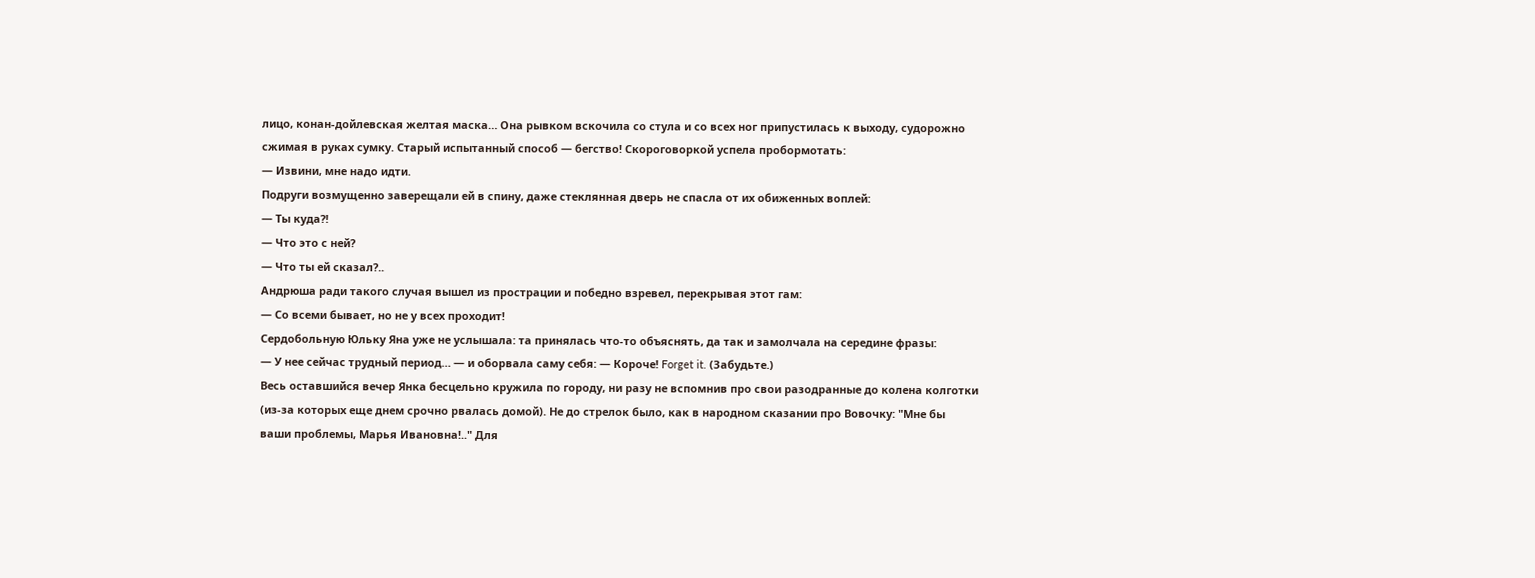лицо, конан-дойлевская желтая маска… Она рывком вскочила со стула и со всех ног припустилась к выходу, судорожно сжимая в руках сумку. Старый испытанный способ — бегство! Скороговоркой успела пробормотать:
— Извини, мне надо идти.
Подруги возмущенно заверещали ей в спину, даже стеклянная дверь не спасла от их обиженных воплей:
— Ты куда?!
— Что это с ней?
— Что ты ей сказал?..
Андрюша ради такого случая вышел из прострации и победно взревел, перекрывая этот гам:
— Со всеми бывает, но не у всех проходит!
Сердобольную Юльку Яна уже не услышала: та принялась что-то объяснять, да так и замолчала на середине фразы:
— У нее сейчас трудный период… — и оборвала саму себя: — Короче! Forget it. (Забудьте.)
Весь оставшийся вечер Янка бесцельно кружила по городу, ни разу не вспомнив про свои разодранные до колена колготки (из-за которых еще днем срочно рвалась домой). Не до стрелок было, как в народном сказании про Вовочку: "Мне бы ваши проблемы, Марья Ивановна!.." Для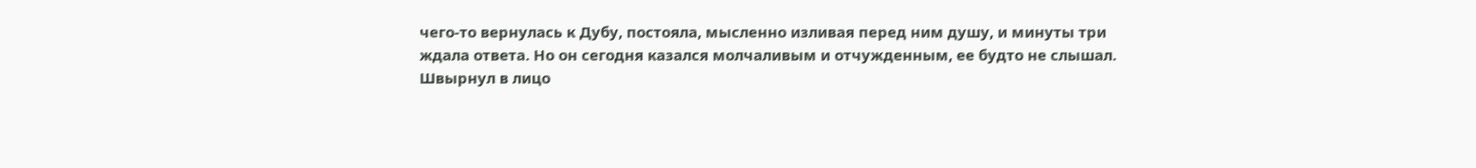чего-то вернулась к Дубу, постояла, мысленно изливая перед ним душу, и минуты три ждала ответа. Но он сегодня казался молчаливым и отчужденным, ее будто не слышал. Швырнул в лицо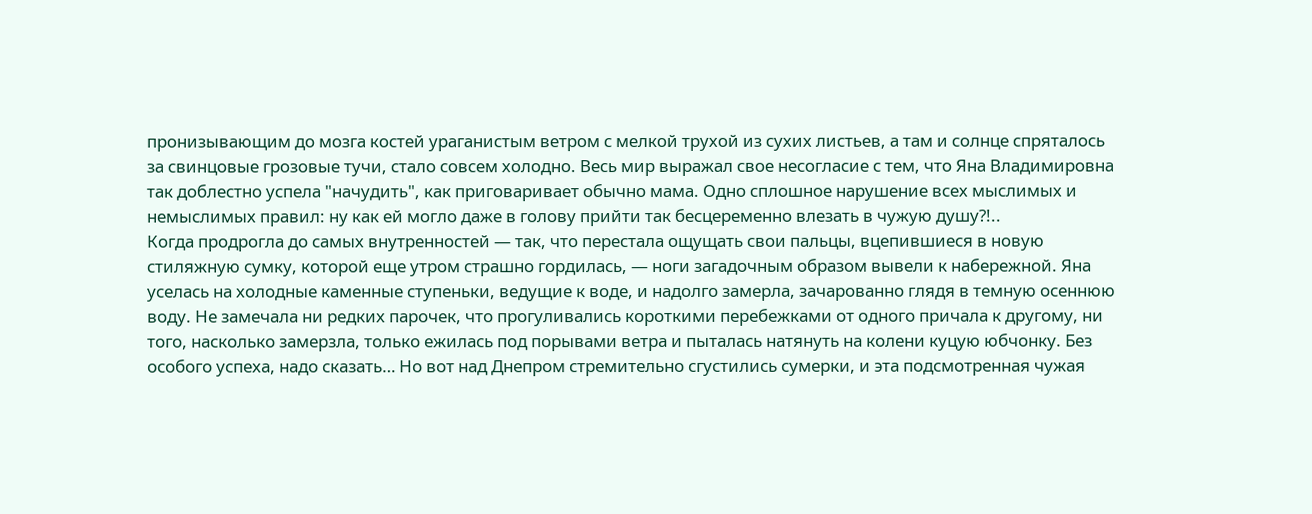пронизывающим до мозга костей ураганистым ветром с мелкой трухой из сухих листьев, а там и солнце спряталось за свинцовые грозовые тучи, стало совсем холодно. Весь мир выражал свое несогласие с тем, что Яна Владимировна так доблестно успела "начудить", как приговаривает обычно мама. Одно сплошное нарушение всех мыслимых и немыслимых правил: ну как ей могло даже в голову прийти так бесцеременно влезать в чужую душу?!..
Когда продрогла до самых внутренностей — так, что перестала ощущать свои пальцы, вцепившиеся в новую стиляжную сумку, которой еще утром страшно гордилась, — ноги загадочным образом вывели к набережной. Яна уселась на холодные каменные ступеньки, ведущие к воде, и надолго замерла, зачарованно глядя в темную осеннюю воду. Не замечала ни редких парочек, что прогуливались короткими перебежками от одного причала к другому, ни того, насколько замерзла, только ежилась под порывами ветра и пыталась натянуть на колени куцую юбчонку. Без особого успеха, надо сказать… Но вот над Днепром стремительно сгустились сумерки, и эта подсмотренная чужая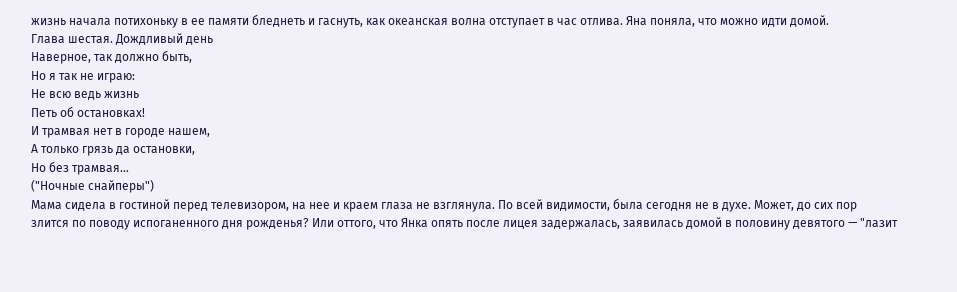жизнь начала потихоньку в ее памяти бледнеть и гаснуть, как океанская волна отступает в час отлива. Яна поняла, что можно идти домой.
Глава шестая. Дождливый день
Наверное, так должно быть,
Но я так не играю:
Не всю ведь жизнь
Петь об остановках!
И трамвая нет в городе нашем,
А только грязь да остановки,
Но без трамвая…
("Ночные снайперы")
Мама сидела в гостиной перед телевизором, на нее и краем глаза не взглянула. По всей видимости, была сегодня не в духе. Может, до сих пор злится по поводу испоганенного дня рожденья? Или оттого, что Янка опять после лицея задержалась, заявилась домой в половину девятого — "лазит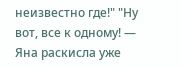неизвестно где!" "Ну вот, все к одному! — Яна раскисла уже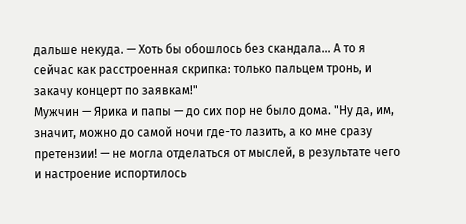дальше некуда. — Хоть бы обошлось без скандала… А то я сейчас как расстроенная скрипка: только пальцем тронь, и закачу концерт по заявкам!"
Мужчин — Ярика и папы — до сих пор не было дома. "Ну да, им, значит, можно до самой ночи где-то лазить, а ко мне сразу претензии! — не могла отделаться от мыслей, в результате чего и настроение испортилось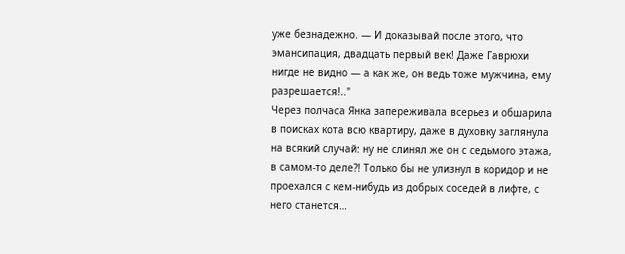уже безнадежно. — И доказывай после этого, что эмансипация, двадцать первый век! Даже Гаврюхи нигде не видно — а как же, он ведь тоже мужчина, ему разрешается!.."
Через полчаса Янка запереживала всерьез и обшарила в поисках кота всю квартиру, даже в духовку заглянула на всякий случай: ну не слинял же он с седьмого этажа, в самом-то деле?! Только бы не улизнул в коридор и не проехался с кем-нибудь из добрых соседей в лифте, с него станется…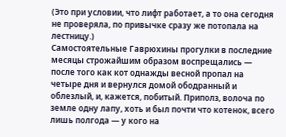(Это при условии, что лифт работает, а то она сегодня не проверяла, по привычке сразу же потопала на лестницу.)
Самостоятельные Гаврюхины прогулки в последние месяцы строжайшим образом воспрещались — после того как кот однажды весной пропал на четыре дня и вернулся домой ободранный и облезлый, и, кажется, побитый. Приполз, волоча по земле одну лапу, хоть и был почти что котенок, всего лишь полгода — у кого на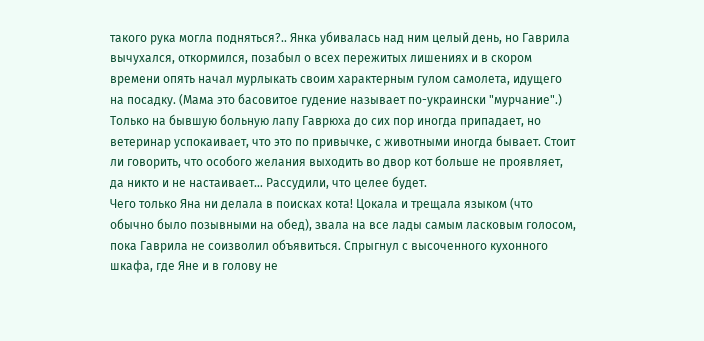такого рука могла подняться?.. Янка убивалась над ним целый день, но Гаврила вычухался, откормился, позабыл о всех пережитых лишениях и в скором времени опять начал мурлыкать своим характерным гулом самолета, идущего на посадку. (Мама это басовитое гудение называет по-украински "мурчание".) Только на бывшую больную лапу Гаврюха до сих пор иногда припадает, но ветеринар успокаивает, что это по привычке, с животными иногда бывает. Стоит ли говорить, что особого желания выходить во двор кот больше не проявляет, да никто и не настаивает… Рассудили, что целее будет.
Чего только Яна ни делала в поисках кота! Цокала и трещала языком (что обычно было позывными на обед), звала на все лады самым ласковым голосом, пока Гаврила не соизволил объявиться. Спрыгнул с высоченного кухонного шкафа, где Яне и в голову не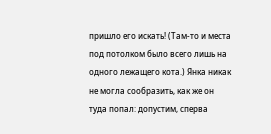пришло его искать! (Там-то и места под потолком было всего лишь на одного лежащего кота.) Янка никак не могла сообразить, как же он туда попал: допустим, сперва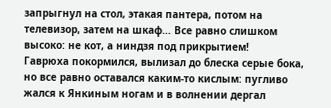запрыгнул на стол, этакая пантера, потом на телевизор, затем на шкаф… Все равно слишком высоко: не кот, а ниндзя под прикрытием!
Гаврюха покормился, вылизал до блеска серые бока, но все равно оставался каким-то кислым: пугливо жался к Янкиным ногам и в волнении дергал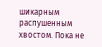шикарным распушенным хвостом. Пока не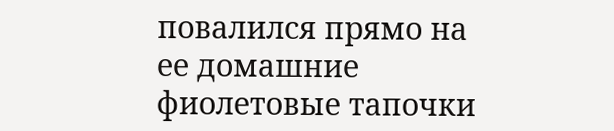повалился прямо на ее домашние фиолетовые тапочки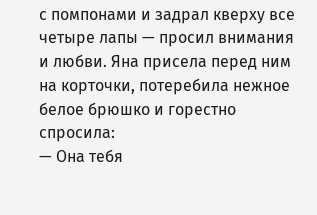с помпонами и задрал кверху все четыре лапы — просил внимания и любви. Яна присела перед ним на корточки, потеребила нежное белое брюшко и горестно спросила:
— Она тебя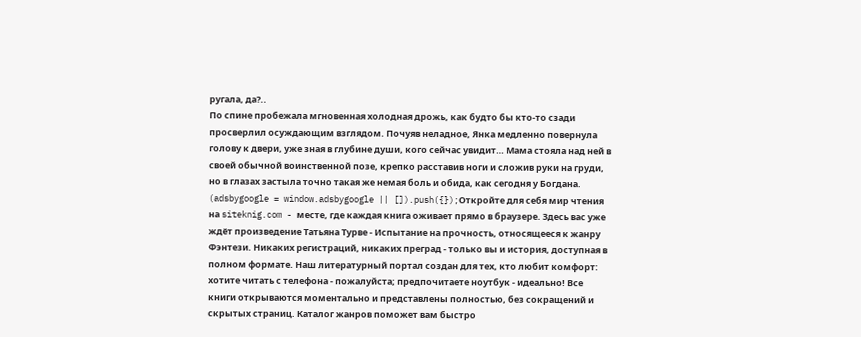ругала, да?..
По спине пробежала мгновенная холодная дрожь, как будто бы кто-то сзади просверлил осуждающим взглядом. Почуяв неладное, Янка медленно повернула голову к двери, уже зная в глубине души, кого сейчас увидит… Мама стояла над ней в своей обычной воинственной позе, крепко расставив ноги и сложив руки на груди, но в глазах застыла точно такая же немая боль и обида, как сегодня у Богдана.
(adsbygoogle = window.adsbygoogle || []).push({});Откройте для себя мир чтения на siteknig.com - месте, где каждая книга оживает прямо в браузере. Здесь вас уже ждёт произведение Татьяна Турве - Испытание на прочность, относящееся к жанру Фэнтези. Никаких регистраций, никаких преград - только вы и история, доступная в полном формате. Наш литературный портал создан для тех, кто любит комфорт: хотите читать с телефона - пожалуйста; предпочитаете ноутбук - идеально! Все книги открываются моментально и представлены полностью, без сокращений и скрытых страниц. Каталог жанров поможет вам быстро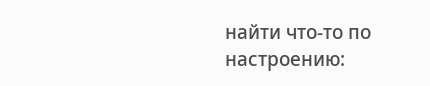найти что-то по настроению: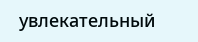увлекательный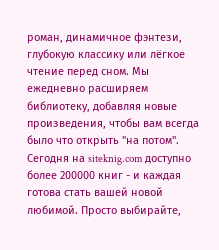роман, динамичное фэнтези, глубокую классику или лёгкое чтение перед сном. Мы ежедневно расширяем библиотеку, добавляя новые произведения, чтобы вам всегда было что открыть "на потом". Сегодня на siteknig.com доступно более 200000 книг - и каждая готова стать вашей новой любимой. Просто выбирайте,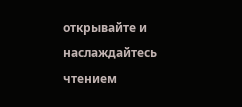открывайте и наслаждайтесь чтением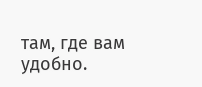там, где вам удобно.